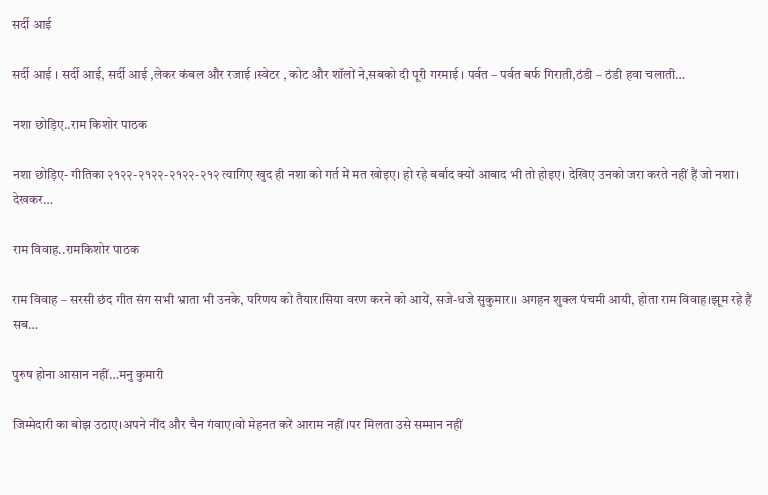सर्दी आई

सर्दी आई । सर्दी आई, सर्दी आई ,लेकर कंबल और रजाई ।स्वेटर , कोट और शॉलों ने,सबको दी पूरी गरमाई । पर्वत – पर्वत बर्फ गिराती,ठंडी – ठंडी हवा चलाती…

नशा छोड़िए..राम किशोर पाठक

नशा छोड़िए- गीतिका २१२२-२१२२-२१२२-२१२ त्यागिए खुद ही नशा को गर्त में मत खोइए। हो रहे बर्बाद क्यों आबाद भी तो होइए। देखिए उनको जरा करते नहीं हैं जो नशा। देखकर…

राम विवाह..रामकिशोर पाठक

राम विवाह – सरसी छंद गीत संग सभी भ्राता भी उनके, परिणय को तैयार।सिया वरण करने को आयें, सजे-धजे सुकुमार।। अगहन शुक्ल पंचमी आयी, होता राम विवाह।झूम रहे हैं सब…

पुरुष होना आसान नहीं…मनु कुमारी

जिम्मेदारी का बोझ उठाए।अपने नींद और चैन गंवाए।वो मेहनत करें आराम नहीं ।पर मिलता उसे सम्मान नहीं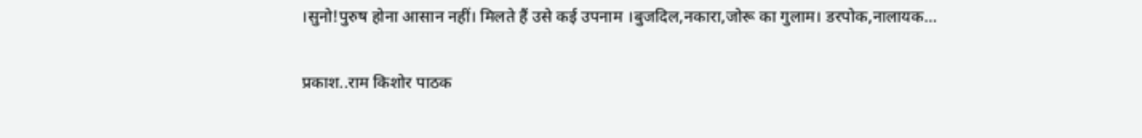।सुनो!पुरुष होना आसान नहीं। मिलते हैं उसे कई उपनाम ।बुजदिल,नकारा,जोरू का गुलाम। डरपोक,नालायक…

प्रकाश..राम किशोर पाठक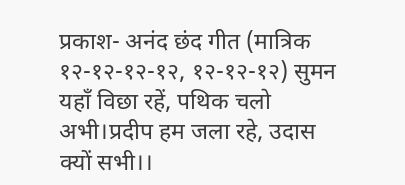प्रकाश- अनंद छंद गीत (मात्रिक १२-१२-१२-१२, १२-१२-१२) सुमन यहाँ विछा रहें, पथिक चलो अभी।प्रदीप हम जला रहे, उदास क्यों सभी।।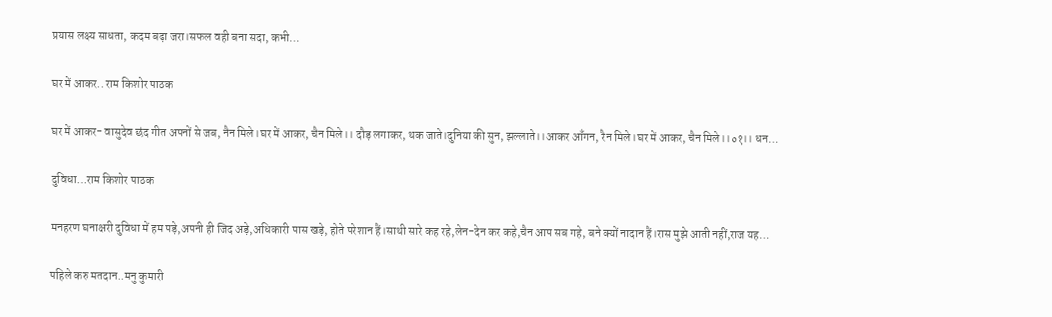प्रयास लक्ष्य साधता, कदम बढ़ा जरा।सफल वही बना सदा, कभी…

घर में आकर.. राम किशोर पाठक

घर में आकर- वासुदेव छंद गीत अपनों से जब, नैन मिले।घर में आकर, चैन मिले।। दौड़ लगाकर, थक जाते।दुनिया की सुन, झल्लाते।।आकर आँगन, रैन मिले।घर में आकर, चैन मिले।।०१।। धन…

दुविधा…राम किशोर पाठक

मनहरण घनाक्षरी दुविधा में हम पड़े,अपनी ही जिद अड़े,अधिकारी पास खड़े, होते परेशान हैं।साथी सारे कह रहे,लेन-देन कर कहे,चैन आप सब गहे, बने क्यों नादान हैं।रास मुझे आती नहीं,राज यह…

पहिले करु मतदान..मनु कुमारी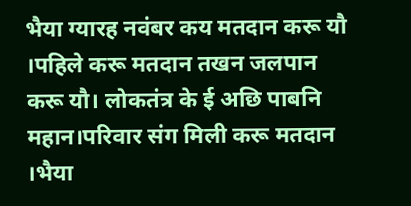भैया ग्यारह नवंबर कय मतदान करू यौ ।पहिले करू मतदान तखन जलपान करू यौ। लोकतंत्र के ई अछि पाबनि महान।परिवार संग मिली करू मतदान ।भैया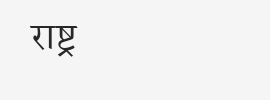राष्ट्र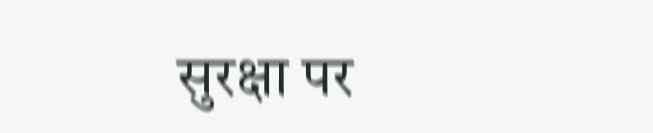सुरक्षा पर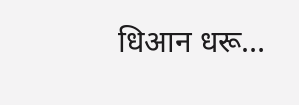धिआन धरू…